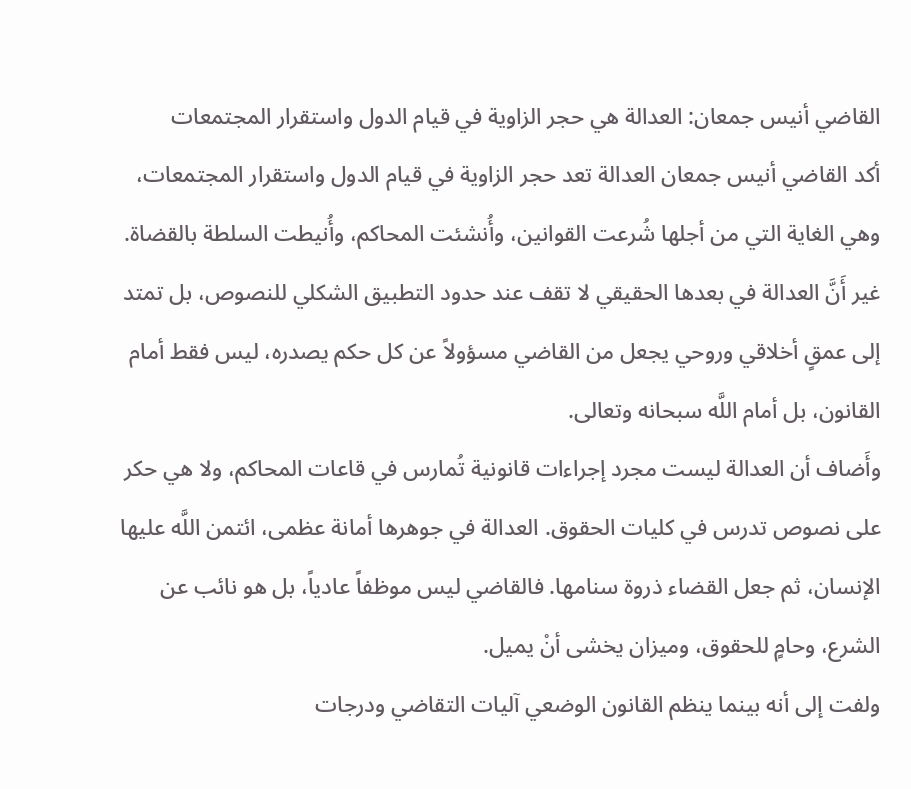القاضي أنيس جمعان: العدالة هي حجر الزاوية في قيام الدول واستقرار المجتمعات
أكد القاضي أنيس جمعان العدالة تعد حجر الزاوية في قيام الدول واستقرار المجتمعات، وهي الغاية التي من أجلها شُرعت القوانين، وأُنشئت المحاكم، وأُنيطت السلطة بالقضاة. غير أَنَّ العدالة في بعدها الحقيقي لا تقف عند حدود التطبيق الشكلي للنصوص، بل تمتد إلى عمقٍ أخلاقي وروحي يجعل من القاضي مسؤولاً عن كل حكم يصدره، ليس فقط أمام القانون، بل أمام اللَّه سبحانه وتعالى.
وأَضاف أن العدالة ليست مجرد إجراءات قانونية تُمارس في قاعات المحاكم، ولا هي حكر على نصوص تدرس في كليات الحقوق. العدالة في جوهرها أمانة عظمى، ائتمن اللَّه عليها الإنسان، ثم جعل القضاء ذروة سنامها. فالقاضي ليس موظفاً عادياً، بل هو نائب عن الشرع، وحامٍ للحقوق، وميزان يخشى أنْ يميل.
ولفت إلى أنه بينما ينظم القانون الوضعي آليات التقاضي ودرجات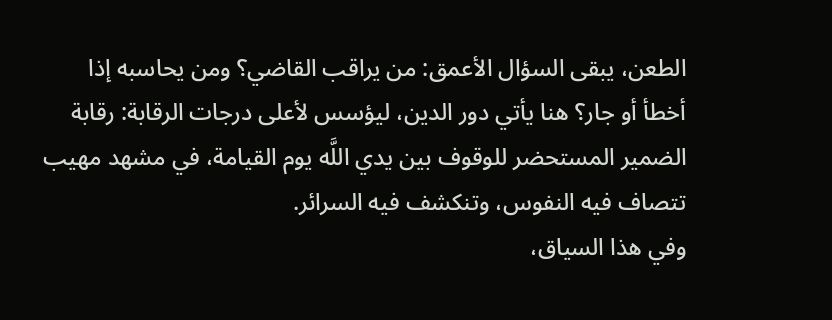الطعن، يبقى السؤال الأعمق: من يراقب القاضي؟ ومن يحاسبه إذا أخطأ أو جار؟ هنا يأتي دور الدين، ليؤسس لأعلى درجات الرقابة: رقابة الضمير المستحضر للوقوف بين يدي اللَّه يوم القيامة، في مشهد مهيب تتصاف فيه النفوس، وتنكشف فيه السرائر.
وفي هذا السياق،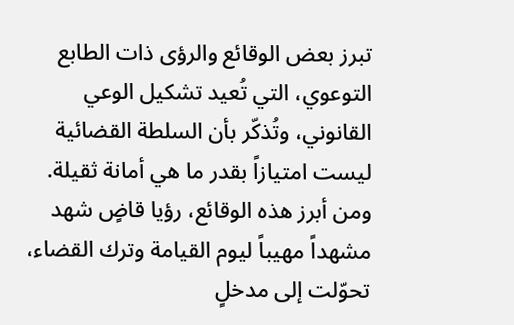تبرز بعض الوقائع والرؤى ذات الطابع التوعوي، التي تُعيد تشكيل الوعي القانوني، وتُذكّر بأن السلطة القضائية ليست امتيازاً بقدر ما هي أمانة ثقيلة. ومن أبرز هذه الوقائع، رؤيا قاضٍ شهد مشهداً مهيباً ليوم القيامة وترك القضاء، تحوّلت إلى مدخلٍ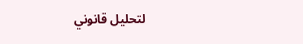لتحليل قانوني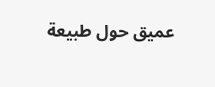عميق حول طبيعة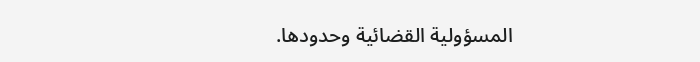المسؤولية القضائية وحدودها.